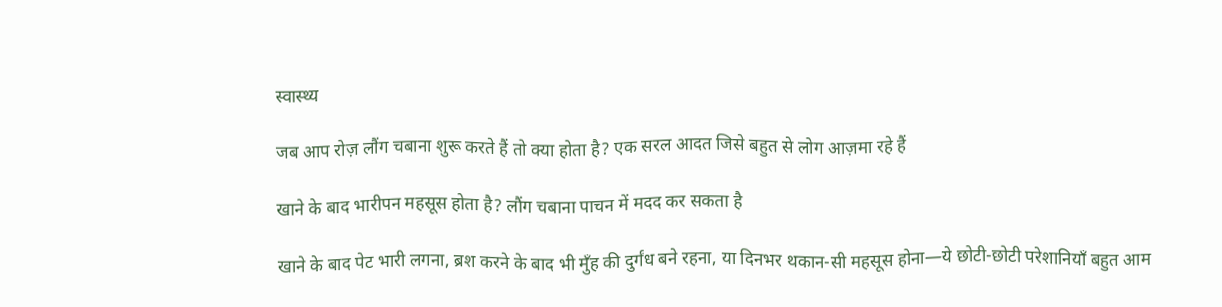स्वास्थ्य

जब आप रोज़ लौंग चबाना शुरू करते हैं तो क्या होता है? एक सरल आदत जिसे बहुत से लोग आज़मा रहे हैं

खाने के बाद भारीपन महसूस होता है? लौंग चबाना पाचन में मदद कर सकता है

खाने के बाद पेट भारी लगना, ब्रश करने के बाद भी मुँह की दुर्गंध बने रहना, या दिनभर थकान-सी महसूस होना—ये छोटी-छोटी परेशानियाँ बहुत आम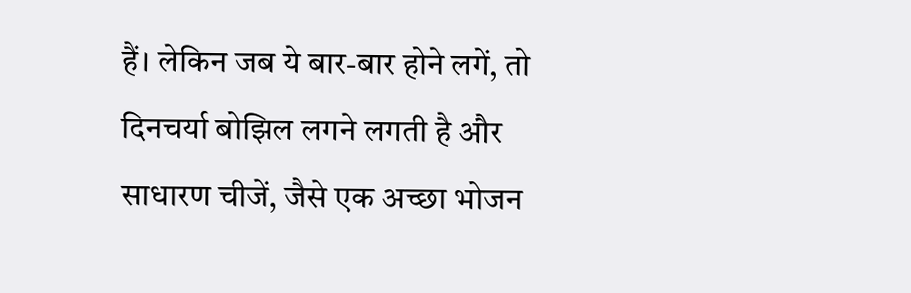हैं। लेकिन जब ये बार-बार होने लगें, तो दिनचर्या बोझिल लगने लगती है और साधारण चीजें, जैसे एक अच्छा भोजन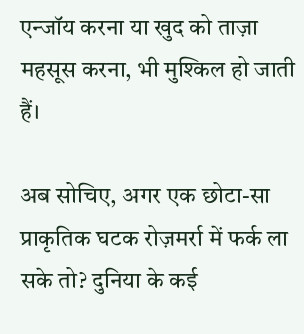एन्जॉय करना या खुद को ताज़ा महसूस करना, भी मुश्किल हो जाती हैं।

अब सोचिए, अगर एक छोटा-सा प्राकृतिक घटक रोज़मर्रा में फर्क ला सके तो? दुनिया के कई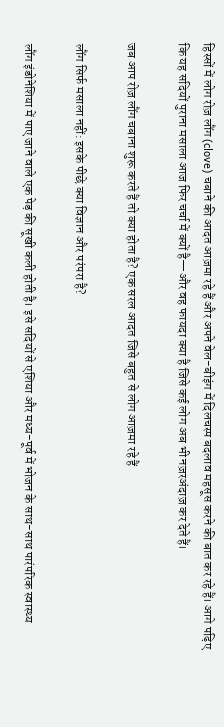हिस्सों में लोग रोज़ लौंग (clove) चबाने की आदत आज़मा रहे हैं और अपने वेल-बीइंग में दिलचस्प बदलाव महसूस करने की बात कर रहे हैं। आगे पढ़िए कि यह सदियों पुराना मसाला आज फिर चर्चा में क्यों है—और वह फायदा क्या है जिसे कई लोग अब भी नज़रअंदाज़ कर देते हैं।

जब आप रोज़ लौंग चबाना शुरू करते हैं तो क्या होता है? एक सरल आदत जिसे बहुत से लोग आज़मा रहे हैं

लौंग सिर्फ मसाला नहीं: इसके पीछे क्या विज्ञान और परंपरा है?

लौंग इंडोनेशिया में पाए जाने वाले एक पेड़ की सूखी कली होती है। इसे सदियों से एशिया और मध्य-पूर्व में भोजन के साथ-साथ पारंपरिक स्वास्थ्य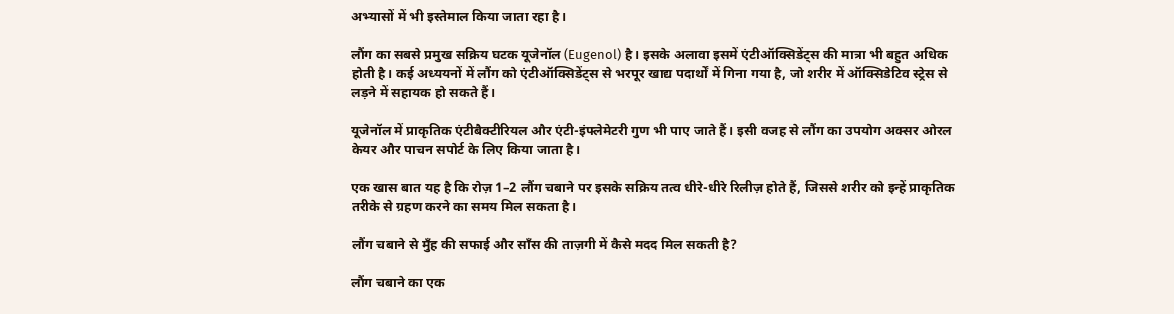अभ्यासों में भी इस्तेमाल किया जाता रहा है।

लौंग का सबसे प्रमुख सक्रिय घटक यूजेनॉल (Eugenol) है। इसके अलावा इसमें एंटीऑक्सिडेंट्स की मात्रा भी बहुत अधिक होती है। कई अध्ययनों में लौंग को एंटीऑक्सिडेंट्स से भरपूर खाद्य पदार्थों में गिना गया है, जो शरीर में ऑक्सिडेटिव स्ट्रेस से लड़ने में सहायक हो सकते हैं।

यूजेनॉल में प्राकृतिक एंटीबैक्टीरियल और एंटी-इंफ्लेमेटरी गुण भी पाए जाते हैं। इसी वजह से लौंग का उपयोग अक्सर ओरल केयर और पाचन सपोर्ट के लिए किया जाता है।

एक खास बात यह है कि रोज़ 1–2 लौंग चबाने पर इसके सक्रिय तत्व धीरे-धीरे रिलीज़ होते हैं, जिससे शरीर को इन्हें प्राकृतिक तरीके से ग्रहण करने का समय मिल सकता है।

लौंग चबाने से मुँह की सफाई और साँस की ताज़गी में कैसे मदद मिल सकती है?

लौंग चबाने का एक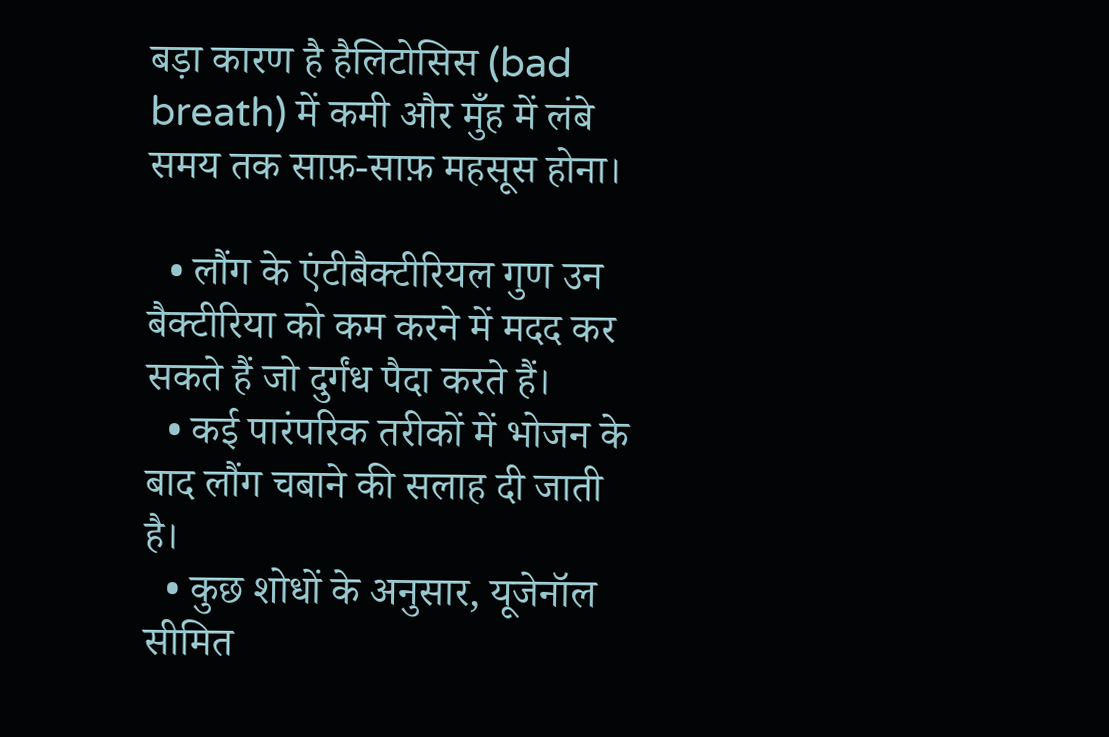बड़ा कारण है हैलिटोसिस (bad breath) में कमी और मुँह में लंबे समय तक साफ़-साफ़ महसूस होना।

  • लौंग के एंटीबैक्टीरियल गुण उन बैक्टीरिया को कम करने में मदद कर सकते हैं जो दुर्गंध पैदा करते हैं।
  • कई पारंपरिक तरीकों में भोजन के बाद लौंग चबाने की सलाह दी जाती है।
  • कुछ शोधों के अनुसार, यूजेनॉल सीमित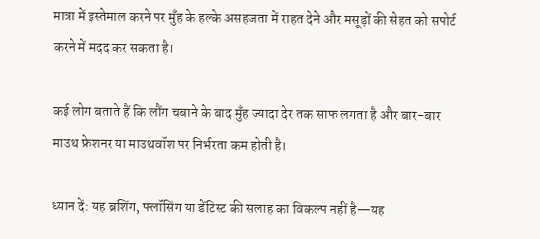मात्रा में इस्तेमाल करने पर मुँह के हल्के असहजता में राहत देने और मसूड़ों की सेहत को सपोर्ट करने में मदद कर सकता है।

कई लोग बताते हैं कि लौंग चबाने के बाद मुँह ज्यादा देर तक साफ लगता है और बार-बार माउथ फ्रेशनर या माउथवॉश पर निर्भरता कम होती है।

ध्यान दें: यह ब्रशिंग, फ्लॉसिंग या डेंटिस्ट की सलाह का विकल्प नहीं है—यह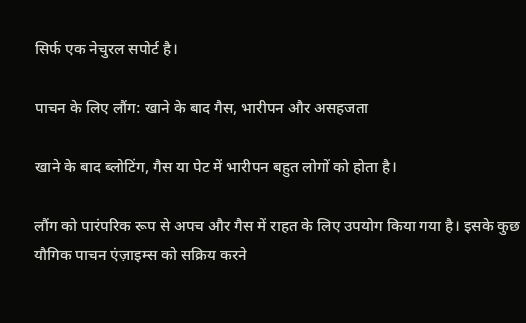सिर्फ एक नेचुरल सपोर्ट है।

पाचन के लिए लौंग: खाने के बाद गैस, भारीपन और असहजता

खाने के बाद ब्लोटिंग, गैस या पेट में भारीपन बहुत लोगों को होता है।

लौंग को पारंपरिक रूप से अपच और गैस में राहत के लिए उपयोग किया गया है। इसके कुछ यौगिक पाचन एंज़ाइम्स को सक्रिय करने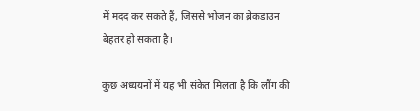में मदद कर सकते हैं, जिससे भोजन का ब्रेकडाउन बेहतर हो सकता है।

कुछ अध्ययनों में यह भी संकेत मिलता है कि लौंग की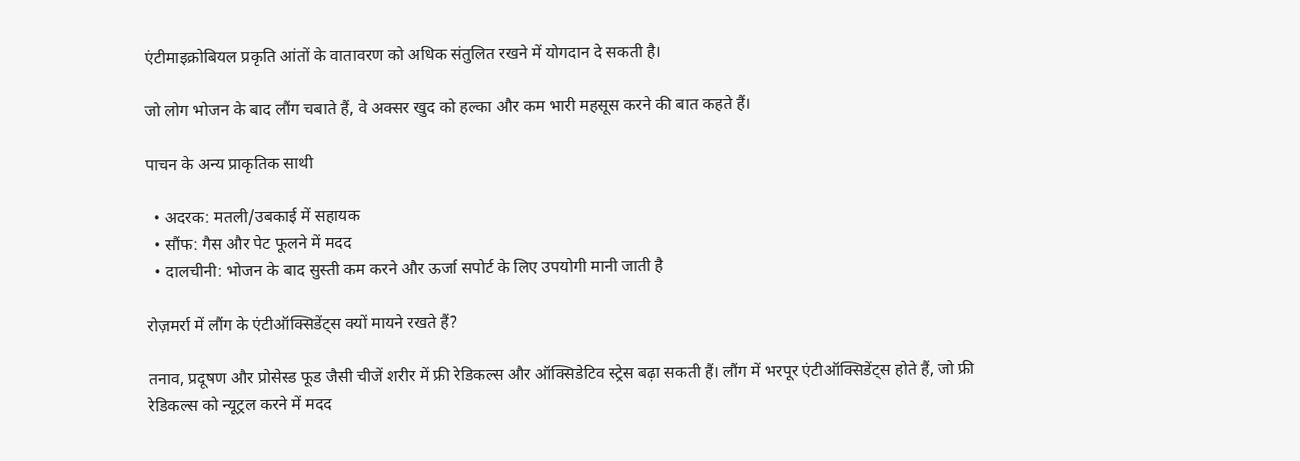एंटीमाइक्रोबियल प्रकृति आंतों के वातावरण को अधिक संतुलित रखने में योगदान दे सकती है।

जो लोग भोजन के बाद लौंग चबाते हैं, वे अक्सर खुद को हल्का और कम भारी महसूस करने की बात कहते हैं।

पाचन के अन्य प्राकृतिक साथी

  • अदरक: मतली/उबकाई में सहायक
  • सौंफ: गैस और पेट फूलने में मदद
  • दालचीनी: भोजन के बाद सुस्ती कम करने और ऊर्जा सपोर्ट के लिए उपयोगी मानी जाती है

रोज़मर्रा में लौंग के एंटीऑक्सिडेंट्स क्यों मायने रखते हैं?

तनाव, प्रदूषण और प्रोसेस्ड फूड जैसी चीजें शरीर में फ्री रेडिकल्स और ऑक्सिडेटिव स्ट्रेस बढ़ा सकती हैं। लौंग में भरपूर एंटीऑक्सिडेंट्स होते हैं, जो फ्री रेडिकल्स को न्यूट्रल करने में मदद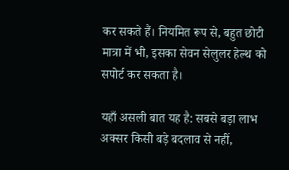कर सकते हैं। नियमित रूप से, बहुत छोटी मात्रा में भी, इसका सेवन सेलुलर हेल्थ को सपोर्ट कर सकता है।

यहाँ असली बात यह है: सबसे बड़ा लाभ अक्सर किसी बड़े बदलाव से नहीं,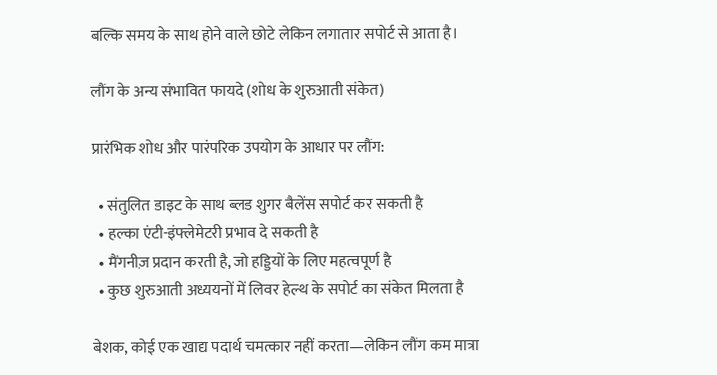बल्कि समय के साथ होने वाले छोटे लेकिन लगातार सपोर्ट से आता है।

लौंग के अन्य संभावित फायदे (शोध के शुरुआती संकेत)

प्रारंभिक शोध और पारंपरिक उपयोग के आधार पर लौंग:

  • संतुलित डाइट के साथ ब्लड शुगर बैलेंस सपोर्ट कर सकती है
  • हल्का एंटी-इंफ्लेमेटरी प्रभाव दे सकती है
  • मैंगनीज़ प्रदान करती है, जो हड्डियों के लिए महत्वपूर्ण है
  • कुछ शुरुआती अध्ययनों में लिवर हेल्थ के सपोर्ट का संकेत मिलता है

बेशक, कोई एक खाद्य पदार्थ चमत्कार नहीं करता—लेकिन लौंग कम मात्रा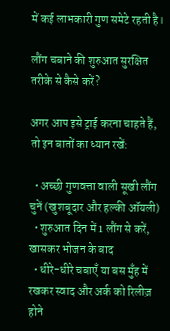में कई लाभकारी गुण समेटे रहती है।

लौंग चबाने की शुरुआत सुरक्षित तरीके से कैसे करें?

अगर आप इसे ट्राई करना चाहते हैं, तो इन बातों का ध्यान रखें:

  • अच्छी गुणवत्ता वाली सूखी लौंग चुनें (खुशबूदार और हल्की ऑयली)
  • शुरुआत दिन में 1 लौंग से करें, खासकर भोजन के बाद
  • धीरे-धीरे चबाएँ या बस मुँह में रखकर स्वाद और अर्क को रिलीज़ होने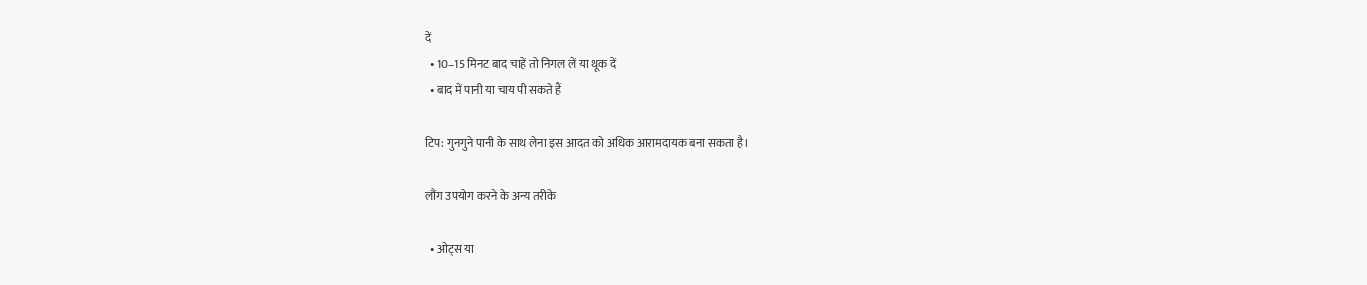दें
  • 10–15 मिनट बाद चाहें तो निगल लें या थूक दें
  • बाद में पानी या चाय पी सकते हैं

टिप: गुनगुने पानी के साथ लेना इस आदत को अधिक आरामदायक बना सकता है।

लौंग उपयोग करने के अन्य तरीके

  • ओट्स या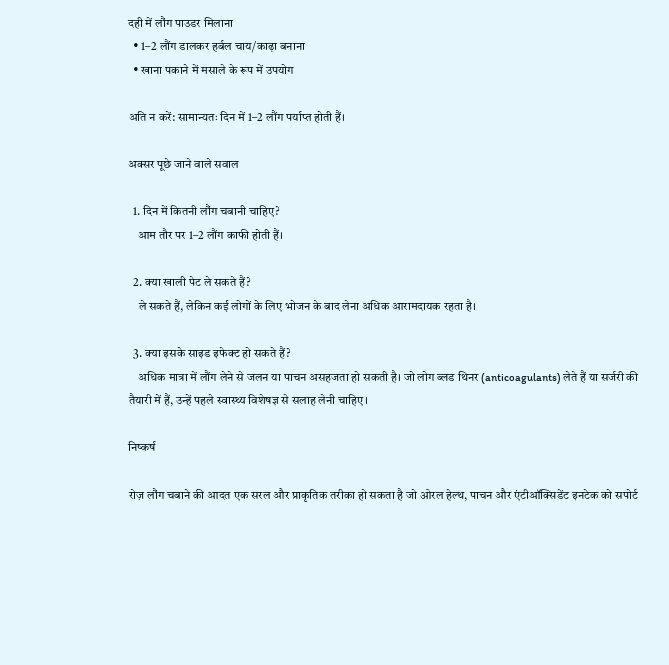दही में लौंग पाउडर मिलाना
  • 1–2 लौंग डालकर हर्बल चाय/काढ़ा बनाना
  • खाना पकाने में मसाले के रूप में उपयोग

अति न करें: सामान्यतः दिन में 1–2 लौंग पर्याप्त होती हैं।

अक्सर पूछे जाने वाले सवाल

  1. दिन में कितनी लौंग चबानी चाहिए?
    आम तौर पर 1–2 लौंग काफी होती हैं।

  2. क्या खाली पेट ले सकते हैं?
    ले सकते हैं, लेकिन कई लोगों के लिए भोजन के बाद लेना अधिक आरामदायक रहता है।

  3. क्या इसके साइड इफेक्ट हो सकते हैं?
    अधिक मात्रा में लौंग लेने से जलन या पाचन असहजता हो सकती है। जो लोग ब्लड थिनर (anticoagulants) लेते हैं या सर्जरी की तैयारी में हैं, उन्हें पहले स्वास्थ्य विशेषज्ञ से सलाह लेनी चाहिए।

निष्कर्ष

रोज़ लौंग चबाने की आदत एक सरल और प्राकृतिक तरीका हो सकता है जो ओरल हेल्थ, पाचन और एंटीऑक्सिडेंट इनटेक को सपोर्ट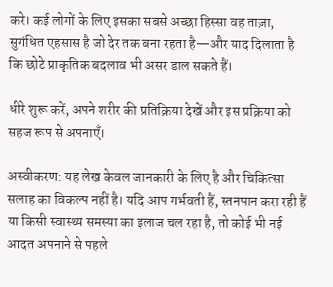करे। कई लोगों के लिए इसका सबसे अच्छा हिस्सा वह ताज़ा, सुगंधित एहसास है जो देर तक बना रहता है—और याद दिलाता है कि छोटे प्राकृतिक बदलाव भी असर डाल सकते हैं।

धीरे शुरू करें, अपने शरीर की प्रतिक्रिया देखें और इस प्रक्रिया को सहज रूप से अपनाएँ।

अस्वीकरण: यह लेख केवल जानकारी के लिए है और चिकित्सा सलाह का विकल्प नहीं है। यदि आप गर्भवती हैं, स्तनपान करा रही हैं या किसी स्वास्थ्य समस्या का इलाज चल रहा है, तो कोई भी नई आदत अपनाने से पहले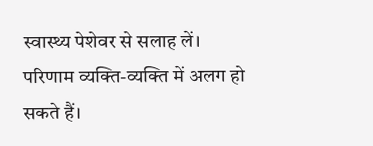स्वास्थ्य पेशेवर से सलाह लें। परिणाम व्यक्ति-व्यक्ति में अलग हो सकते हैं।